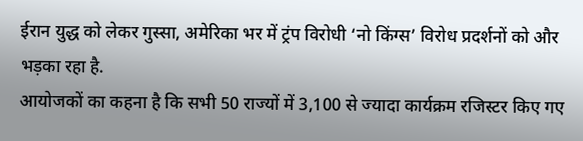ईरान युद्ध को लेकर गुस्सा, अमेरिका भर में ट्रंप विरोधी ‘नो किंग्स’ विरोध प्रदर्शनों को और भड़का रहा है.
आयोजकों का कहना है कि सभी 50 राज्यों में 3,100 से ज्यादा कार्यक्रम रजिस्टर किए गए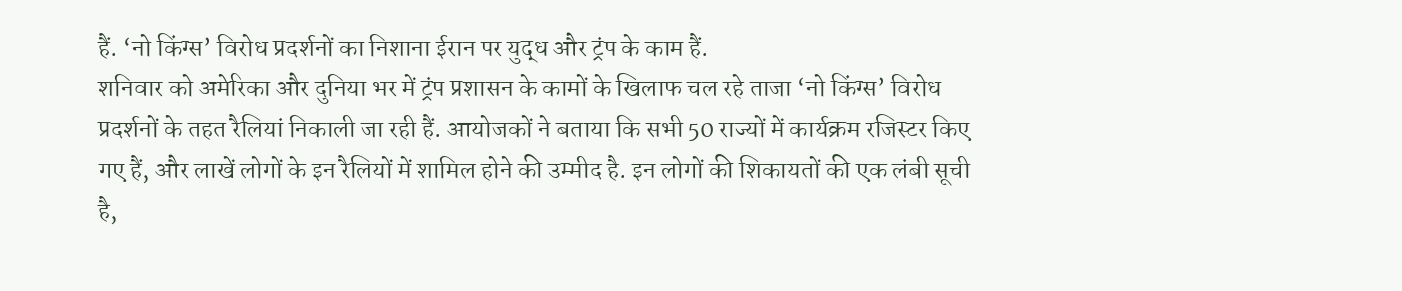हैं. ‘नो किंग्स’ विरोध प्रदर्शनों का निशाना ईरान पर युद्ध और ट्रंप के काम हैं.
शनिवार को अमेरिका और दुनिया भर में ट्रंप प्रशासन के कामों के खिलाफ चल रहे ताजा ‘नो किंग्स’ विरोध प्रदर्शनों के तहत रैलियां निकाली जा रही हैं. आयोजकों ने बताया कि सभी 50 राज्यों में कार्यक्रम रजिस्टर किए गए हैं, और लाखें लोगों के इन रैलियों में शामिल होने की उम्मीद है. इन लोगों की शिकायतों की एक लंबी सूची है,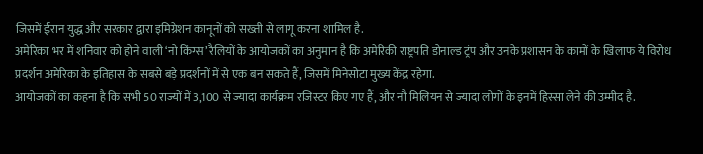जिसमें ईरान युद्ध और सरकार द्वारा इमिग्रेशन कानूनों को सख्ती से लागू करना शामिल है.
अमेरिका भर में शनिवार को होने वाली ‘नो किंग्स’ रैलियों के आयोजकों का अनुमान है कि अमेरिकी राष्ट्रपति डोनाल्ड ट्रंप और उनके प्रशासन के कामों के खिलाफ ये विरोध प्रदर्शन अमेरिका के इतिहास के सबसे बड़े प्रदर्शनों में से एक बन सकते हैं, जिसमें मिनेसोटा मुख्य केंद्र रहेगा.
आयोजकों का कहना है कि सभी 50 राज्यों में 3,100 से ज्यादा कार्यक्रम रजिस्टर किए गए हैं, और नौ मिलियन से ज्यादा लोगों के इनमें हिस्सा लेने की उम्मीद है.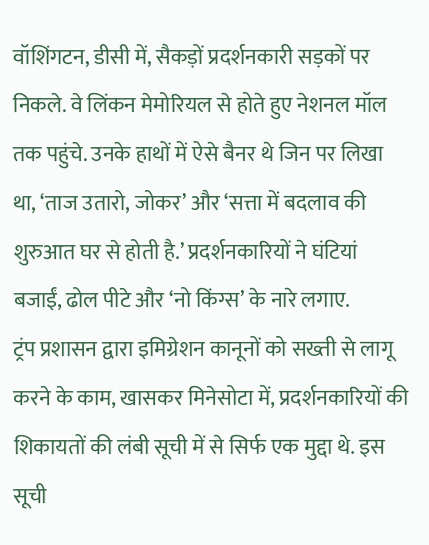वॉशिंगटन, डीसी में, सैकड़ों प्रदर्शनकारी सड़कों पर निकले. वे लिंकन मेमोरियल से होते हुए नेशनल मॉल तक पहुंचे. उनके हाथों में ऐसे बैनर थे जिन पर लिखा था, ‘ताज उतारो, जोकर’ और ‘सत्ता में बदलाव की शुरुआत घर से होती है.’ प्रदर्शनकारियों ने घंटियां बजाईं, ढोल पीटे और ‘नो किंग्स’ के नारे लगाए.
ट्रंप प्रशासन द्वारा इमिग्रेशन कानूनों को सख्ती से लागू करने के काम, खासकर मिनेसोटा में, प्रदर्शनकारियों की शिकायतों की लंबी सूची में से सिर्फ एक मुद्दा थे. इस सूची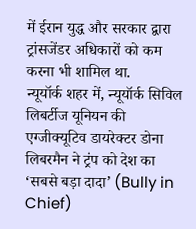में ईरान युद्ध और सरकार द्वारा ट्रांसजेंडर अधिकारों को कम करना भी शामिल था.
न्यूयॉर्क शहर में, न्यूयॉर्क सिविल लिबर्टीज यूनियन की एग्जीक्यूटिव डायरेक्टर डोना लिबरमैन ने ट्रंप को देश का ‘सबसे बड़ा दादा’ (Bully in Chief)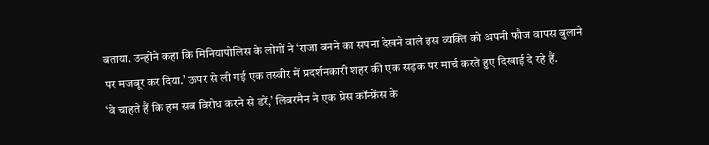बताया. उन्होंने कहा कि मिनियापोलिस के लोगों ने ‘राजा बनने का सपना देखने वाले इस व्यक्ति को अपनी फौज वापस बुलाने पर मजबूर कर दिया.’ ऊपर से ली गई एक तस्वीर में प्रदर्शनकारी शहर की एक सड़क पर मार्च करते हुए दिखाई दे रहे हैं.
‘वे चाहते हैं कि हम सब विरोध करने से डरें,’ लिबरमैन ने एक प्रेस कॉन्फ्रेंस के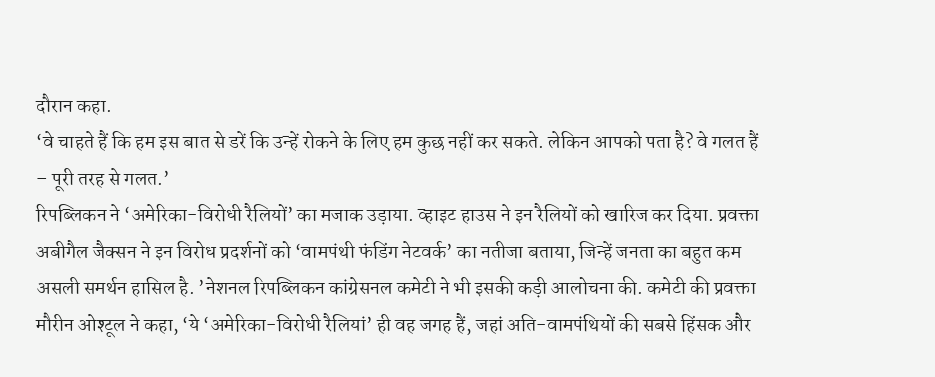दौरान कहा.
‘वे चाहते हैं कि हम इस बात से डरें कि उन्हें रोकने के लिए हम कुछ नहीं कर सकते. लेकिन आपको पता है? वे गलत हैं – पूरी तरह से गलत.’
रिपब्लिकन ने ‘अमेरिका-विरोधी रैलियों’ का मजाक उड़ाया. व्हाइट हाउस ने इन रैलियों को खारिज कर दिया. प्रवक्ता अबीगैल जैक्सन ने इन विरोध प्रदर्शनों को ‘वामपंथी फंडिंग नेटवर्क’ का नतीजा बताया, जिन्हें जनता का बहुत कम असली समर्थन हासिल है. ’नेशनल रिपब्लिकन कांग्रेसनल कमेटी ने भी इसकी कड़ी आलोचना की. कमेटी की प्रवक्ता मौरीन ओश्टूल ने कहा, ‘ये ‘अमेरिका-विरोधी रैलियां’ ही वह जगह हैं, जहां अति-वामपंथियों की सबसे हिंसक और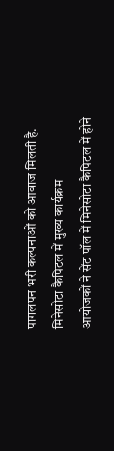पागलपन भरी कल्पनाओं को आवाज मिलती है.
मिनेसोटा कैपिटल में मुख्य कार्यक्रम
आयोजकों ने सेंट पॉल में मिनेसोटा कैपिटल में होने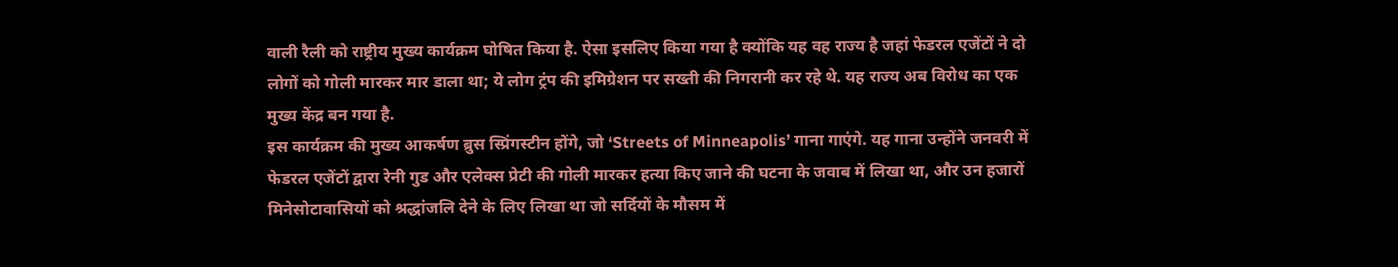वाली रैली को राष्ट्रीय मुख्य कार्यक्रम घोषित किया है. ऐसा इसलिए किया गया है क्योंकि यह वह राज्य है जहां फेडरल एजेंटों ने दो लोगों को गोली मारकर मार डाला था; ये लोग ट्रंप की इमिग्रेशन पर सख्ती की निगरानी कर रहे थे. यह राज्य अब विरोध का एक मुख्य केंद्र बन गया है.
इस कार्यक्रम की मुख्य आकर्षण ब्रुस स्प्रिंगस्टीन होंगे, जो ‘Streets of Minneapolis’ गाना गाएंगे. यह गाना उन्होंने जनवरी में फेडरल एजेंटों द्वारा रेनी गुड और एलेक्स प्रेटी की गोली मारकर हत्या किए जाने की घटना के जवाब में लिखा था, और उन हजारों मिनेसोटावासियों को श्रद्धांजलि देने के लिए लिखा था जो सर्दियों के मौसम में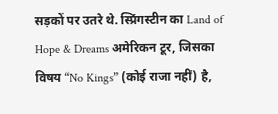सड़कों पर उतरे थे. स्प्रिंगस्टीन का Land of Hope & Dreams अमेरिकन टूर, जिसका विषय “No Kings” (कोई राजा नहीं) है,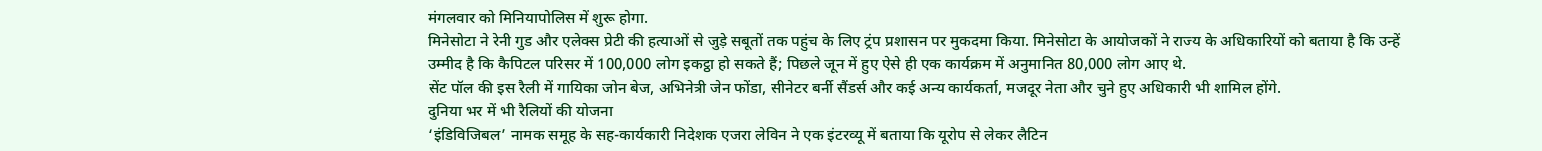मंगलवार को मिनियापोलिस में शुरू होगा.
मिनेसोटा ने रेनी गुड और एलेक्स प्रेटी की हत्याओं से जुड़े सबूतों तक पहुंच के लिए ट्रंप प्रशासन पर मुकदमा किया. मिनेसोटा के आयोजकों ने राज्य के अधिकारियों को बताया है कि उन्हें उम्मीद है कि कैपिटल परिसर में 100,000 लोग इकट्ठा हो सकते हैं; पिछले जून में हुए ऐसे ही एक कार्यक्रम में अनुमानित 80,000 लोग आए थे.
सेंट पॉल की इस रैली में गायिका जोन बेज, अभिनेत्री जेन फोंडा, सीनेटर बर्नी सैंडर्स और कई अन्य कार्यकर्ता, मजदूर नेता और चुने हुए अधिकारी भी शामिल होंगे.
दुनिया भर में भी रैलियों की योजना
‘इंडिविजिबल’ नामक समूह के सह-कार्यकारी निदेशक एजरा लेविन ने एक इंटरव्यू में बताया कि यूरोप से लेकर लैटिन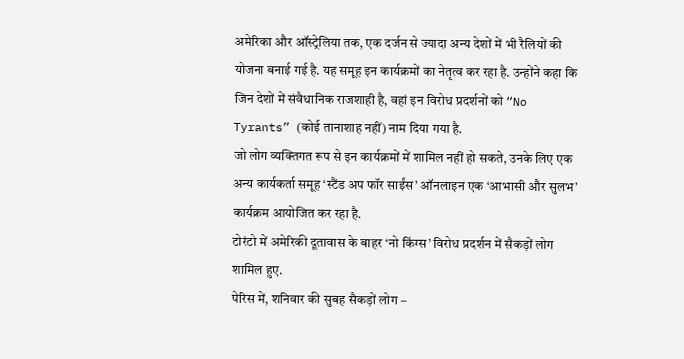अमेरिका और ऑस्ट्रेलिया तक, एक दर्जन से ज्यादा अन्य देशों में भी रैलियों की योजना बनाई गई है. यह समूह इन कार्यक्रमों का नेतृत्व कर रहा है. उन्होंने कहा कि जिन देशों में संवैधानिक राजशाही है, वहां इन विरोध प्रदर्शनों को “No Tyrants” (कोई तानाशाह नहीं) नाम दिया गया है.
जो लोग व्यक्तिगत रूप से इन कार्यक्रमों में शामिल नहीं हो सकते, उनके लिए एक अन्य कार्यकर्ता समूह ‘स्टैंड अप फॉर साईंस’ ऑनलाइन एक ‘आभासी और सुलभ’ कार्यक्रम आयोजित कर रहा है.
टोरंटो में अमेरिकी दूतावास के बाहर ‘नो किंग्स’ विरोध प्रदर्शन में सैकड़ों लोग शामिल हुए.
पेरिस में, शनिवार की सुबह सैकड़ों लोग –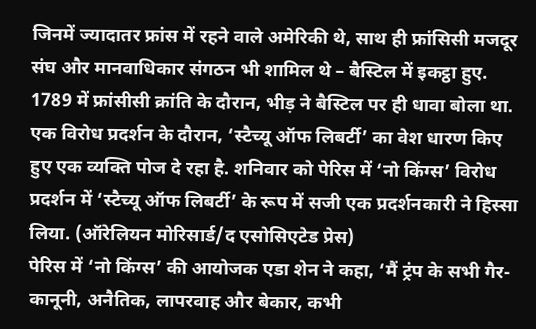जिनमें ज्यादातर फ्रांस में रहने वाले अमेरिकी थे, साथ ही फ्रांसिसी मजदूर संघ और मानवाधिकार संगठन भी शामिल थे – बैस्टिल में इकट्ठा हुए. 1789 में फ्रांसीसी क्रांति के दौरान, भीड़ ने बैस्टिल पर ही धावा बोला था.
एक विरोध प्रदर्शन के दौरान, ‘स्टैच्यू ऑफ लिबर्टी’ का वेश धारण किए हुए एक व्यक्ति पोज दे रहा है. शनिवार को पेरिस में ‘नो किंग्स’ विरोध प्रदर्शन में ‘स्टैच्यू ऑफ लिबर्टी’ के रूप में सजी एक प्रदर्शनकारी ने हिस्सा लिया. (ऑरेलियन मोरिसार्ड/द एसोसिएटेड प्रेस)
पेरिस में ‘नो किंग्स’ की आयोजक एडा शेन ने कहा, ‘मैं ट्रंप के सभी गैर-कानूनी, अनैतिक, लापरवाह और बेकार, कभी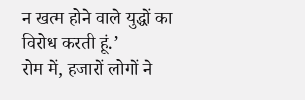न खत्म होने वाले युद्धों का विरोध करती हूं.’
रोम में, हजारों लोगों ने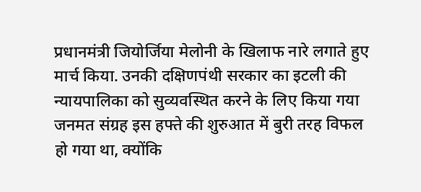प्रधानमंत्री जियोर्जिया मेलोनी के खिलाफ नारे लगाते हुए मार्च किया. उनकी दक्षिणपंथी सरकार का इटली की न्यायपालिका को सुव्यवस्थित करने के लिए किया गया जनमत संग्रह इस हफ्ते की शुरुआत में बुरी तरह विफल हो गया था, क्योंकि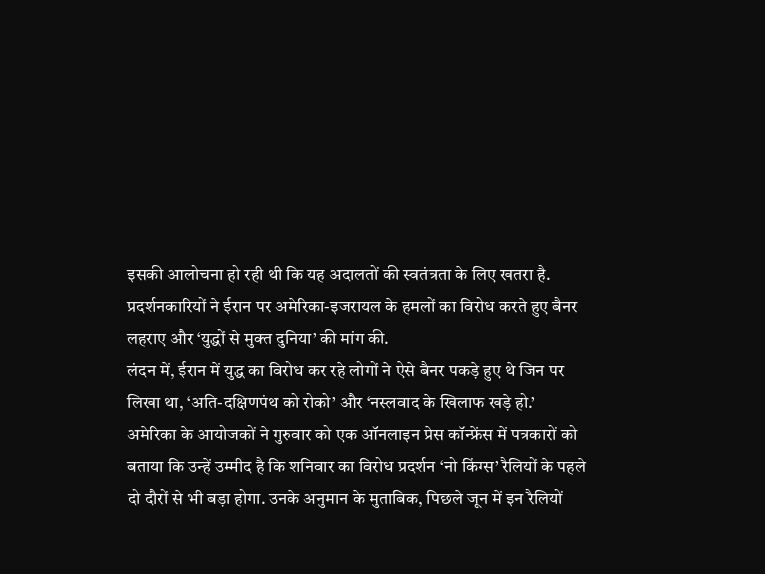इसकी आलोचना हो रही थी कि यह अदालतों की स्वतंत्रता के लिए खतरा है. प्रदर्शनकारियों ने ईरान पर अमेरिका-इजरायल के हमलों का विरोध करते हुए बैनर लहराए और ‘युद्धों से मुक्त दुनिया’ की मांग की.
लंदन में, ईरान में युद्ध का विरोध कर रहे लोगों ने ऐसे बैनर पकड़े हुए थे जिन पर लिखा था, ‘अति-दक्षिणपंथ को रोको’ और ‘नस्लवाद के खिलाफ खड़े हो.’
अमेरिका के आयोजकों ने गुरुवार को एक ऑनलाइन प्रेस कॉन्फ्रेंस में पत्रकारों को बताया कि उन्हें उम्मीद है कि शनिवार का विरोध प्रदर्शन ‘नो किंग्स’ रैलियों के पहले दो दौरों से भी बड़ा होगा. उनके अनुमान के मुताबिक, पिछले जून में इन रैलियों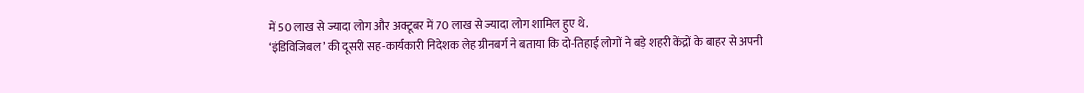में 50 लाख से ज्यादा लोग और अक्टूबर में 70 लाख से ज्यादा लोग शामिल हुए थे.
‘इंडिविजिबल’ की दूसरी सह-कार्यकारी निदेशक लेह ग्रीनबर्ग ने बताया कि दो-तिहाई लोगों ने बड़े शहरी केंद्रों के बाहर से अपनी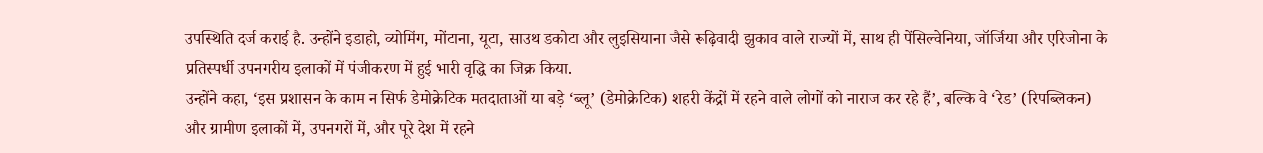उपस्थिति दर्ज कराई है. उन्होंने इडाहो, व्योमिंग, मोंटाना, यूटा, साउथ डकोटा और लुइसियाना जैसे रूढ़िवादी झुकाव वाले राज्यों में, साथ ही पेंसिल्वेनिया, जॉर्जिया और एरिजोना के प्रतिस्पर्धी उपनगरीय इलाकों में पंजीकरण में हुई भारी वृद्धि का जिक्र किया.
उन्होंने कहा, ‘इस प्रशासन के काम न सिर्फ डेमोक्रेटिक मतदाताओं या बड़े ‘ब्लू’ (डेमोक्रेटिक) शहरी केंद्रों में रहने वाले लोगों को नाराज कर रहे हैं’, बल्कि वे ‘रेड’ (रिपब्लिकन) और ग्रामीण इलाकों में, उपनगरों में, और पूरे देश में रहने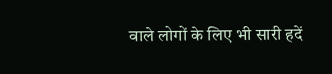वाले लोगों के लिए भी सारी हदें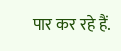पार कर रहे हैं.